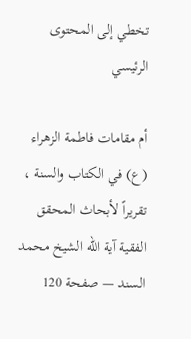تخطي إلى المحتوى الرئيسي

أم مقامات فاطمة الزهراء (ع) في الكتاب والسنة ، تقريراً لأبحاث المحقق الفقية آية الله الشيخ محمد السند — صفحة 120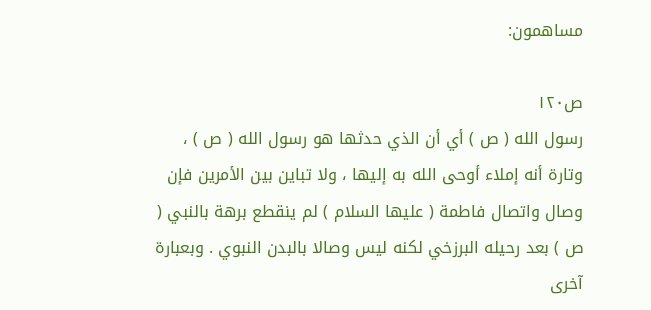مساهمون:

ص١٢٠
رسول الله ( ص ) أي أن الذي حدثها هو رسول الله ( ص ) ، وتارة أنه إملاء أوحى الله به إليها ، ولا تباين بين الأمرين فإن وصال واتصال فاطمة ( عليها السلام ) لم ينقطع برهة بالنبي ( ص ) بعد رحيله البرزخي لكنه ليس وصالا بالبدن النبوي . وبعبارة آخرى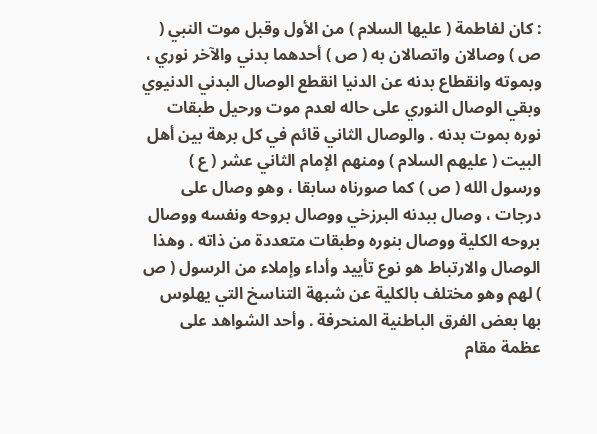: كان لفاطمة ( عليها السلام ) من الأول وقبل موت النبي ( ص ) وصالان واتصالان به ( ص ) أحدهما بدني والآخر نوري ، وبموته وانقطاع بدنه عن الدنيا انقطع الوصال البدني الدنيوي وبقي الوصال النوري على حاله لعدم موت ورحيل طبقات نوره بموت بدنه . والوصال الثاني قائم في كل برهة بين أهل البيت ( عليهم السلام ) ومنهم الإمام الثاني عشر ( ع ) ورسول الله ( ص ) كما صورناه سابقا ، وهو وصال على درجات ، وصال ببدنه البرزخي ووصال بروحه ونفسه ووصال بروحه الكلية ووصال بنوره وطبقات متعددة من ذاته . وهذا الوصال والارتباط هو نوع تأييد وأداء وإملاء من الرسول ( ص ) لهم وهو مختلف بالكلية عن شبهة التناسخ التي يهلوس بها بعض الفرق الباطنية المنحرفة . وأحد الشواهد على عظمة مقام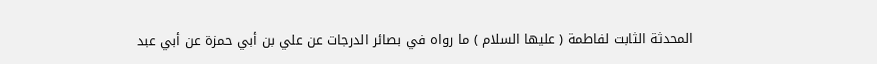المحدثة الثابت لفاطمة ( عليها السلام ) ما رواه في بصائر الدرجات عن علي بن أبي حمزة عن أبي عبد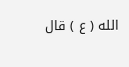الله ( ع ) قال